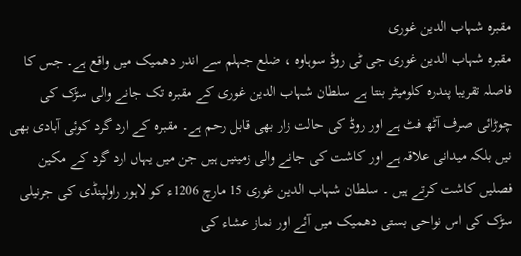مقبرہ شہاب الدین غوری
مقبرہ شہاب الدین غوری جی ٹی روڈ سوہاوہ ، ضلع جہلم سے اندر دھمیک میں واقع ہے۔ جس کا فاصلہ تقریبا پندرہ کلومیٹر بنتا ہے سلطان شہاب الدین غوری کے مقبرہ تک جانے والی سڑک کی چوڑائی صرف آٹھ فٹ ہے اور روڈ کی حالت زار بھی قابل رحم ہے۔ مقبرہ کے ارد گرد کوئی آبادی بھی نیں بلکہ میدانی علاقہ ہے اور کاشت کی جانے والی زمینیں ہیں جن میں یہاں ارد گرد کے مکین فصلیں کاشت کرتے ہیں ۔ سلطان شہاب الدین غوری 15 مارچ 1206ء کو لاہور راولپنڈی کی جرنیلی سڑک کی اس نواحی بستی دھمیک میں آئے اور نماز عشاء کی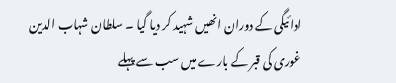ادائیگی کے دوران انھیں شہید کر دیا گیا ۔ سلطان شہاب الدین غوری کی قبر کے بارے میں سب سے پہلے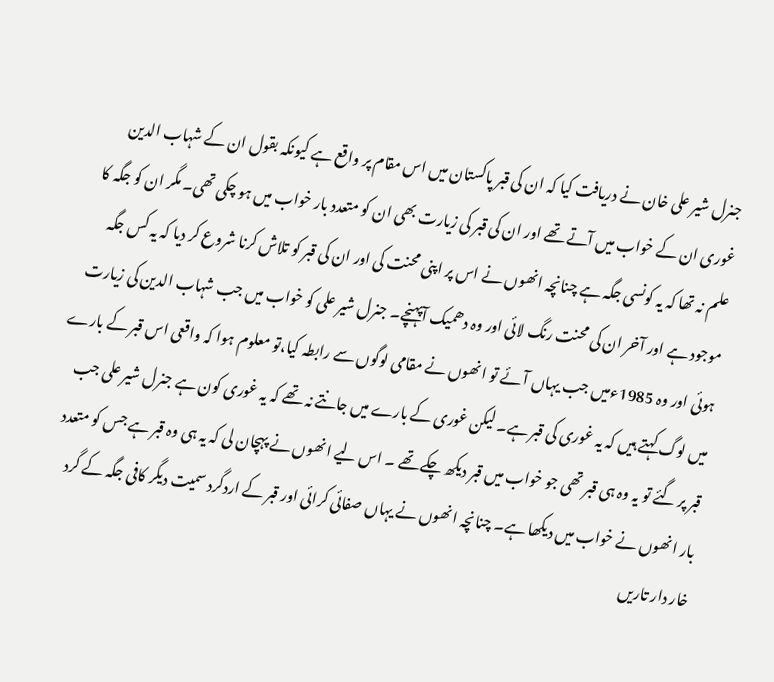جنرل شیر علی خان نے دریافت کیا کہ ان کی قبر پاکستان میں اس مقام پر واقع ہے کیونکہ بقول ان کے شہاب الدین غوری ان کے خواب میں آتے تھے اور ان کی قبر کی زیارت بھی ان کو متعدد بار خواب میں ہو چکی تھی۔ مگر ان کو جگہ کا علم نہ تھا کہ یہ کونسی جگہ ہے چنانچہ انھوں نے اس پر اپنی محنت کی اور ان کی قبر کو تلاش کرنا شروع کر دیا کہ یہ کس جگہ موجود ہے اور آخر ان کی محنت رنگ لائی اور وہ دھمیک آپہنچے۔ جنرل شیر علی کو خواب میں جب شہاب الدین کی زیارت ہوئی اور وہ 1985ءمیں جب یہاں آئے تو انھوں نے مقامی لوگوں سے رابطہ کیا،تو معلوم ہوا کہ واقعی اس قبر کے بارے میں لوگ کہتے ہیں کہ یہ غوری کی قبر ہے۔ لیکن غوری کے بارے میں جانتے نہ تھے کہ یہ غوری کون ہے جنرل شیر علی جب قبر پر گئے تو یہ وہ ہی قبر تھی جو خواب میں قبر دیکھ چکے تھے ۔ اس لیے انھوں نے پہچان لی کہ یہ ہی وہ قبر ہے جس کو متعدد بار انھوں نے خواب میں دیکھا ہے۔ چنانچہ انھوں نے یہاں صفائی کرائی اور قبر کے اردگرد سمیت دیگر کافی جگہ کے گرد خار دار تاریں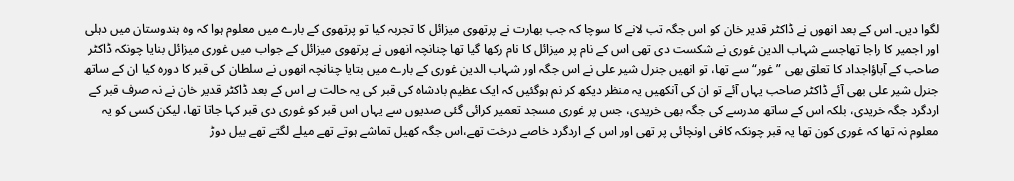لگوا دیں۔ اس کے بعد انھوں نے ڈاکٹر قدیر خان کو اس جگہ تب لانے کا سوچا کہ جب بھارت نے پرتھوی میزائل کا تجربہ کیا تو پرتھوی کے بارے میں معلوم ہوا کہ وہ ہندوستان میں دہلی اور اجمیر کا راجا تھاجسے شہاب الدین غوری نے شکست دی تھی اس کے نام پر میزائل کا نام رکھا گیا تھا چنانچہ انھوں نے پرتھوی میزائل کے جواب میں غوری میزائل بنایا چونکہ ڈاکٹر صاحب کے آباؤاجداد کا تعلق بھی ”غور“ سے تھا، تو انھیں جنرل شیر علی نے اس جگہ اور شہاب الدین غوری کے بارے میں بتایا چنانچہ انھوں نے سلطان کی قبر کا دورہ کیا ان کے ساتھ جنرل شیر علی بھی آئے ڈاکٹر صاحب یہاں آئے تو ان کی آنکھیں یہ منظر دیکھ کر نم ہوگئیں کہ ایک عظیم بادشاہ کی قبر کی یہ حالت ہے اس کے بعد ڈاکٹر قدیر خان نے نہ صرف قبر کے اردگرد جگہ خریدی، بلکہ اس کے ساتھ مدرسے کی جگہ بھی خریدی، جس پر غوری مسجد تعمیر کرائی گئی صدیوں سے یہاں اس قبر کو غوری دی قبر کہا جاتا تھا، لیکن کسی کو یہ معلوم نہ تھا کہ غوری کون تھا یہ قبر چونکہ کافی اونچائی پر تھی اور اس کے اردگرد خاصے درخت تھے،اس جگہ کھیل تماشے ہوتے تھے میلے لگتے تھے بیل دوڑ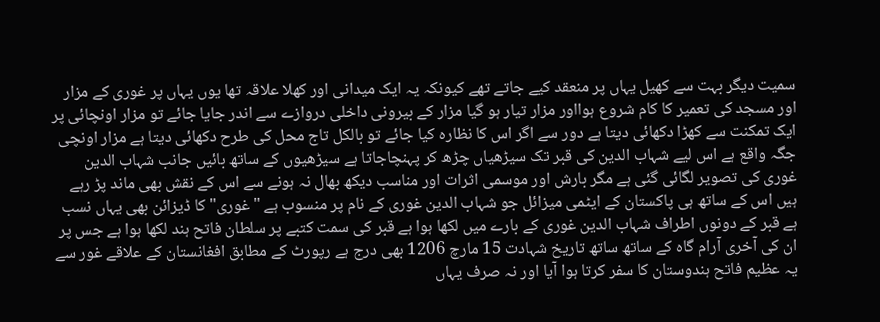سمیت دیگر بہت سے کھیل یہاں پر منعقد کیے جاتے تھے کیونکہ یہ ایک میدانی اور کھلا علاقہ تھا یوں یہاں پر غوری کے مزار اور مسجد کی تعمیر کا کام شروع ہوااور مزار تیار ہو گیا مزار کے بیرونی داخلی دروازے سے اندر جایا جائے تو مزار اونچائی پر ایک تمکنت سے کھڑا دکھائی دیتا ہے دور سے اگر اس کا نظارہ کیا جائے تو بالکل تاج محل کی طرح دکھائی دیتا ہے مزار اونچی جگہ واقع ہے اس لیے شہاب الدین کی قبر تک سیڑھیاں چڑھ کر پہنچاجاتا ہے سیڑھیوں کے ساتھ بائیں جانب شہاب الدین غوری کی تصویر لگائی گئی ہے مگر بارش اور موسمی اثرات اور مناسب دیکھ بھال نہ ہونے سے اس کے نقش بھی ماند پڑ رہے ہیں اس کے ساتھ ہی پاکستان کے ایٹمی میزائل جو شہاب الدین غوری کے نام پر منسوب ہے "غوری" کا ڈیزائن بھی یہاں نسب ہے قبر کے دونوں اطراف شہاب الدین غوری کے بارے میں لکھا ہوا ہے قبر کی سمت کتبے پر سلطان فاتح ہند لکھا ہوا ہے جس پر ان کی آخری آرام گاہ کے ساتھ ساتھ تاریخ شہادت 15 مارچ 1206 بھی درج ہے رپورٹ کے مطابق افغانستان کے علاقے غور سے یہ عظیم فاتح ہندوستان کا سفر کرتا ہوا آیا اور نہ صرف یہاں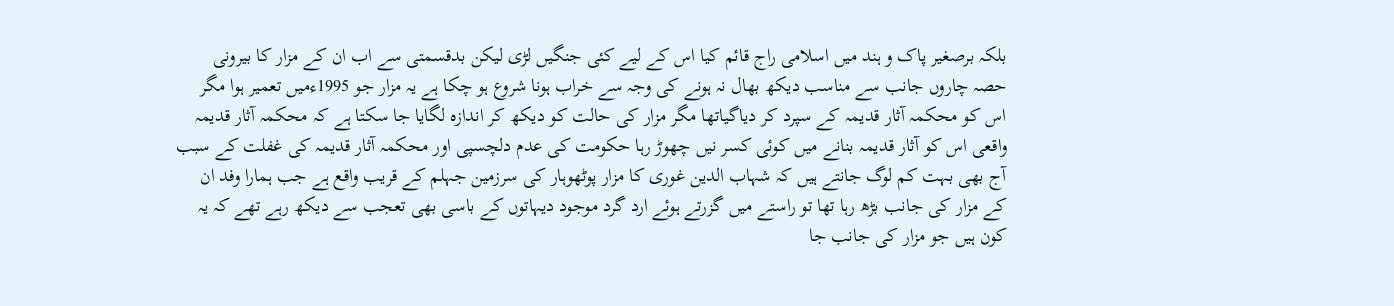بلکہ برصغیر پاک و ہند میں اسلامی راج قائم کیا اس کے لیے کئی جنگیں لڑی لیکن بدقسمتی سے اب ان کے مزار کا بیرونی حصہ چاروں جانب سے مناسب دیکھ بھال نہ ہونے کی وجہ سے خراب ہونا شروع ہو چکا ہے یہ مزار جو 1995ءمیں تعمیر ہوا مگر اس کو محکمہ آثار قدیمہ کے سپرد کر دیاگیاتھا مگر مزار کی حالت کو دیکھ کر اندازہ لگایا جا سکتا ہے کہ محکمہ آثار قدیمہ واقعی اس کو آثار قدیمہ بنانے میں کوئی کسر نیں چھوڑ رہا حکومت کی عدم دلچسپی اور محکمہ آثار قدیمہ کی غفلت کے سبب آج بھی بہت کم لوگ جانتے ہیں کہ شہاب الدین غوری کا مزار پوٹھوہار کی سرزمین جہلم کے قریب واقع ہے جب ہمارا وفد ان کے مزار کی جانب بڑھ رہا تھا تو راستے میں گزرتے ہوئے ارد گرد موجود دیہاتوں کے باسی بھی تعجب سے دیکھ رہے تھے کہ یہ کون ہیں جو مزار کی جانب جا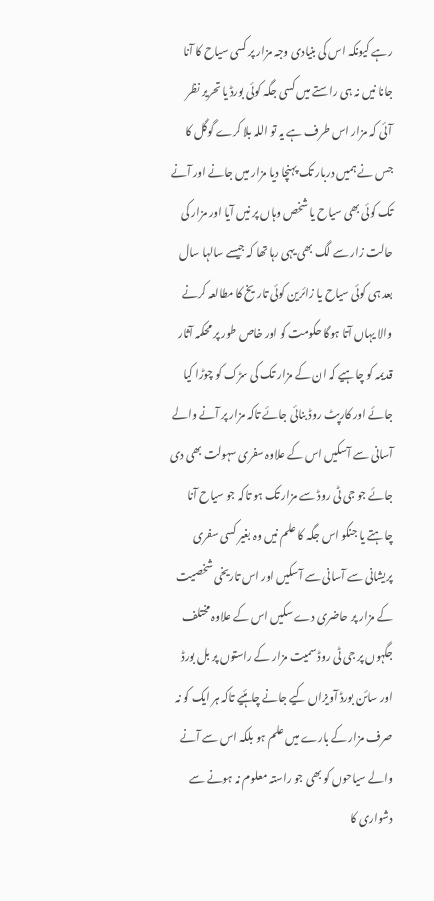رہے کیونکہ اس کی بنیادی وجہ مزار پر کسی سیاح کا آنا جانا نیں نہ ہی راستے میں کسی جگہ کوئی بورڈ یا تحریر نظر آئی کہ مزار اس طرف ہے یہ تو اللہ بلا کرے گوگل کا جس نے ہمیں دربار تک پہنچا دیا مزار میں جانے اور آنے تک کوئی بھی سیاح یا شخص وہاں پر نیں آیا اور مزار کی حالت زار سے لگ بھی یہی رہا تھا کہ جیسے سالہا سال بعد ہی کوئی سیاح یا زائرین کوئی تاریخ کا مطالعہ کرنے والا یہاں آتا ہوگا حکومت کو اور خاص طور پر محکمہ آثار قدیمہ کو چاہیے کہ ان کے مزار تک کی سڑک کو چوڑا کیا جائے اور کارپٹ روڈ بنائی جائے تاکہ مزار پر آنے والے آسانی سے آسکیں اس کے علاوہ سفری سہولت بھی دی جائے جو جی ٹی روڈ سے مزار تک ہو تاکہ جو سیاح آنا چاہتے یا جنکو اس جگہ کا علم نیں وہ بغیر کسی سفری پریشانی سے آسانی سے آسکیں اور اس تاریخی شخصیت کے مزار پر حاضری دے سکیں اس کے علاوہ مختلف جگہوں پر جی ٹی روڈ سمیت مزار کے راستوں پر بل بورڈ اور سائن بورڈ آویزاں کیے جانے چاہئیے تاکہ ہر ایک کو نہ صرف مزار کے بارے میں علم ہو بلکہ اس سے آنے والے سیاحوں کو بھی جو راستہ معلوم نہ ہونے سے دشواری کا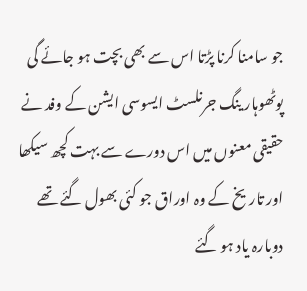جو سامنا کرنا پڑتا اس سے بھی بچت ہو جائے گی پوٹھوہار ینگ جرنلسٹ ایسوسی ایشن کے وفد نے حقیقی معنوں میں اس دورے سے بہت کچھ سیکھا اور تاریخ کے وہ اوراق جو کئی بھول گئے تھے دوبارہ یاد ہو گئے